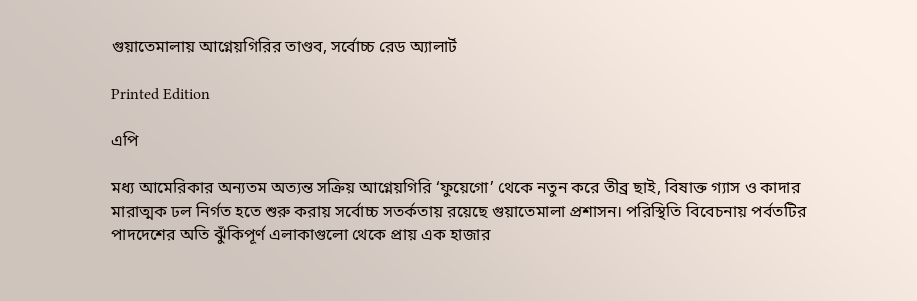গুয়াতেমালায় আগ্নেয়গিরির তাণ্ডব, সর্বোচ্চ রেড অ্যালার্ট

Printed Edition

এপি

মধ্য আমেরিকার অন্যতম অত্যন্ত সক্রিয় আগ্নেয়গিরি ‘ফুয়েগো’ থেকে নতুন করে তীব্র ছাই, বিষাক্ত গ্যাস ও কাদার মারাত্মক ঢল নির্গত হতে শুরু করায় সর্বোচ্চ সতর্কতায় রয়েছে গুয়াতেমালা প্রশাসন। পরিস্থিতি বিবেচনায় পর্বতটির পাদদেশের অতি ঝুঁকিপূর্ণ এলাকাগুলো থেকে প্রায় এক হাজার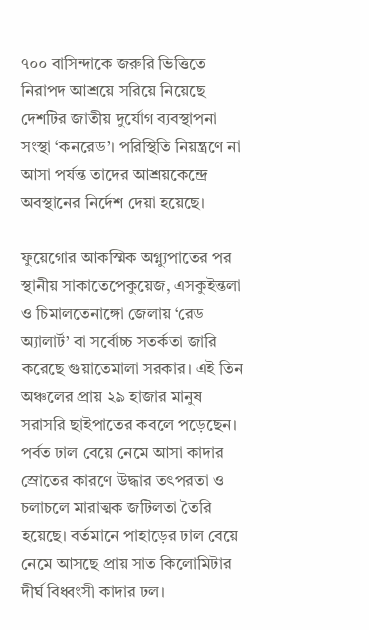৭০০ বাসিন্দাকে জরুরি ভিত্তিতে নিরাপদ আশ্রয়ে সরিয়ে নিয়েছে দেশটির জাতীয় দুর্যোগ ব্যবস্থাপনা সংস্থা ‘কনরেড’। পরিস্থিতি নিয়ন্ত্রণে না আসা পর্যন্ত তাদের আশ্রয়কেন্দ্রে অবস্থানের নির্দেশ দেয়া হয়েছে।

ফুয়েগোর আকস্মিক অগ্ন্যুপাতের পর স্থানীয় সাকাতেপেকুয়েজ, এসকুইন্তলা ও চিমালতেনাঙ্গো জেলায় ‘রেড অ্যালার্ট’ বা সর্বোচ্চ সতর্কতা জারি করেছে গুয়াতেমালা সরকার। এই তিন অঞ্চলের প্রায় ২৯ হাজার মানুষ সরাসরি ছাইপাতের কবলে পড়েছেন। পর্বত ঢাল বেয়ে নেমে আসা কাদার স্রোতের কারণে উদ্ধার তৎপরতা ও চলাচলে মারাত্মক জটিলতা তৈরি হয়েছে। বর্তমানে পাহাড়ের ঢাল বেয়ে নেমে আসছে প্রায় সাত কিলোমিটার দীর্ঘ বিধ্বংসী কাদার ঢল।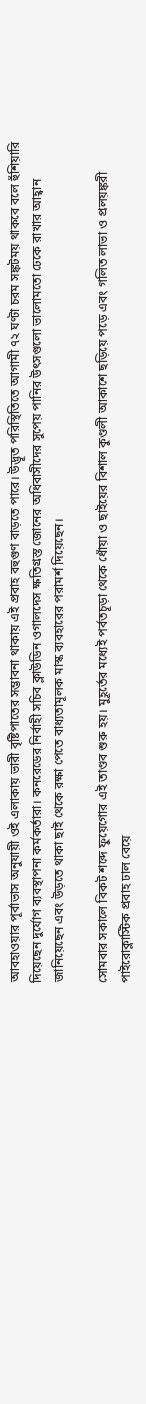আবহাওয়ার পূর্বাভাস অনুযায়ী ওই এলাকায় ভারী বৃষ্টিপাতের সম্ভাবনা থাকায় এই প্রবাহ বহুগুণ বাড়তে পারে। উদ্ভূত পরিস্থিতিতে আগামী ৭২ ঘণ্টা চরম সঙ্কটময় থাকবে বলে হুঁশিয়ারি দিয়েছেন দুর্যোগ ব্যবস্থাপনা কর্মকর্তারা। কনরেডের নির্বাহী সচিব ক্লাউডিন ওগালদেস ক্ষতিগ্রস্ত জোনের অধিবাসীদের সুপেয় পানির উৎসগুলো ভালোমতো ঢেকে রাখার আহ্বান জানিয়েছেন এবং উড়তে থাকা ছাই থেকে রক্ষা পেতে বাধ্যতামূলক মাস্ক ব্যবহারের পরামর্শ দিয়েছেন।

সোমবার সকালে বিকট শব্দে ফুয়েগোর এই তাণ্ডব শুরু হয়। মুহূর্তের মধ্যেই পর্বতচূড়া থেকে ধোঁয়া ও ছাইয়ের বিশাল কুণ্ডলী আকাশে ছড়িয়ে পড়ে এবং গলিত লাভা ও প্রলয়ঙ্করী পাইরোক্লাস্টিক প্রবাহ ঢাল বেয়ে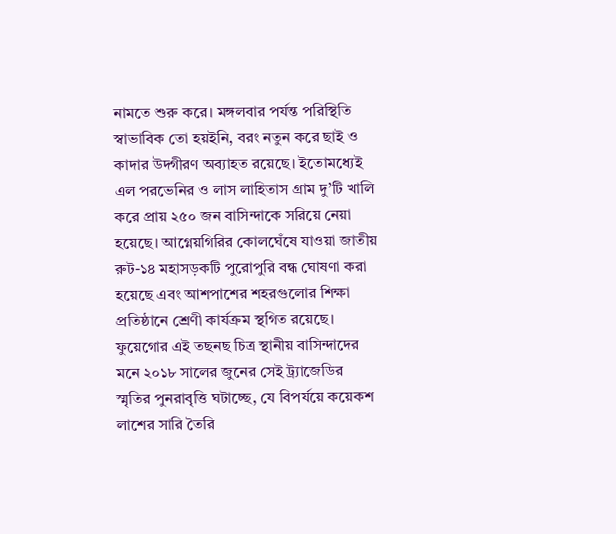নামতে শুরু করে। মঙ্গলবার পর্যন্ত পরিস্থিতি স্বাভাবিক তো হয়ইনি, বরং নতুন করে ছাই ও কাদার উদ্গীরণ অব্যাহত রয়েছে। ইতোমধ্যেই এল পরভেনির ও লাস লাহিতাস গ্রাম দু’টি খালি করে প্রায় ২৫০ জন বাসিন্দাকে সরিয়ে নেয়া হয়েছে। আগ্নেয়গিরির কোলঘেঁষে যাওয়া জাতীয় রুট-১৪ মহাসড়কটি পুরোপুরি বন্ধ ঘোষণা করা হয়েছে এবং আশপাশের শহরগুলোর শিক্ষা প্রতিষ্ঠানে শ্রেণী কার্যক্রম স্থগিত রয়েছে। ফুয়েগোর এই তছনছ চিত্র স্থানীয় বাসিন্দাদের মনে ২০১৮ সালের জুনের সেই ট্র্যাজেডির স্মৃতির পুনরাবৃত্তি ঘটাচ্ছে, যে বিপর্যয়ে কয়েকশ লাশের সারি তৈরি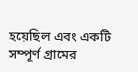হয়েছিল এবং একটি সম্পূর্ণ গ্রামের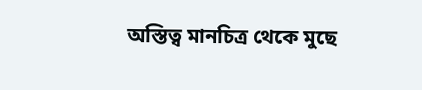অস্তিত্ব মানচিত্র থেকে মুছে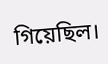গিয়েছিল।